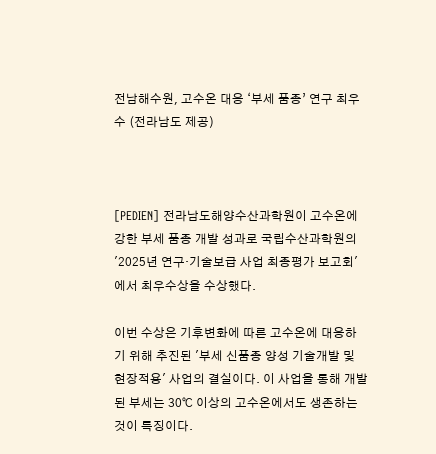전남해수원, 고수온 대응 ‘부세 품종’ 연구 최우수 (전라남도 제공)



[PEDIEN] 전라남도해양수산과학원이 고수온에 강한 부세 품종 개발 성과로 국립수산과학원의 '2025년 연구·기술보급 사업 최종평가 보고회'에서 최우수상을 수상했다.

이번 수상은 기후변화에 따른 고수온에 대응하기 위해 추진된 '부세 신품종 양성 기술개발 및 현장적용' 사업의 결실이다. 이 사업을 통해 개발된 부세는 30℃ 이상의 고수온에서도 생존하는 것이 특징이다.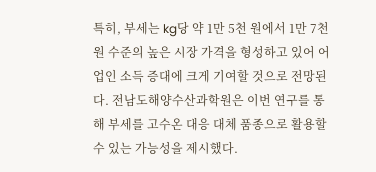특히, 부세는 kg당 약 1만 5천 원에서 1만 7천 원 수준의 높은 시장 가격을 형성하고 있어 어업인 소득 증대에 크게 기여할 것으로 전망된다. 전남도해양수산과학원은 이번 연구를 통해 부세를 고수온 대응 대체 품종으로 활용할 수 있는 가능성을 제시했다.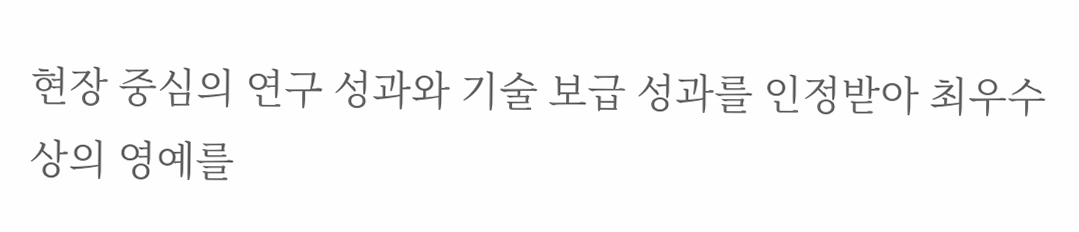현장 중심의 연구 성과와 기술 보급 성과를 인정받아 최우수상의 영예를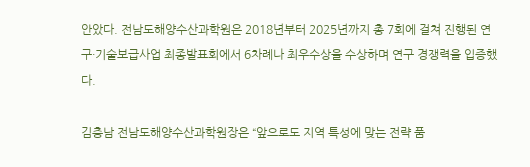안았다. 전남도해양수산과학원은 2018년부터 2025년까지 총 7회에 걸쳐 진행된 연구·기술보급사업 최종발표회에서 6차례나 최우수상을 수상하며 연구 경쟁력을 입증했다.

김충남 전남도해양수산과학원장은 “앞으로도 지역 특성에 맞는 전략 품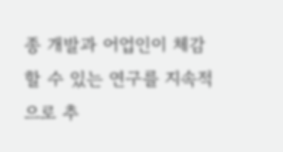종 개발과 어업인이 체감할 수 있는 연구를 지속적으로 추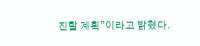진할 계획”이라고 밝혔다.